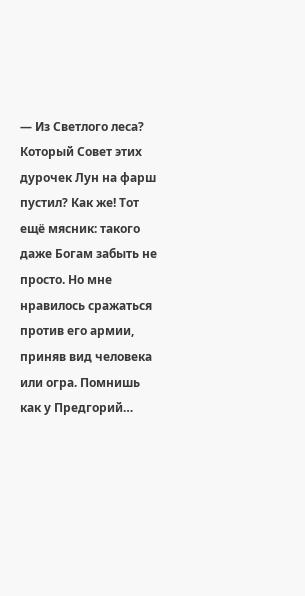— Из Светлого леса? Который Совет этих дурочек Лун на фарш пустил? Как же! Тот ещё мясник: такого даже Богам забыть не просто. Но мне нравилось сражаться против его армии, приняв вид человека или огра. Помнишь как у Предгорий…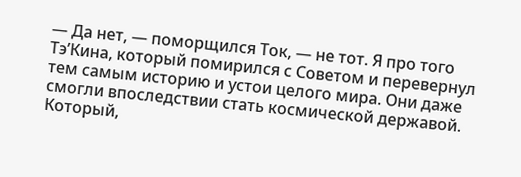— Да нет, — поморщился Ток, — не тот. Я про того Тэ’Кина, который помирился с Советом и перевернул тем самым историю и устои целого мира. Они даже смогли впоследствии стать космической державой. Который,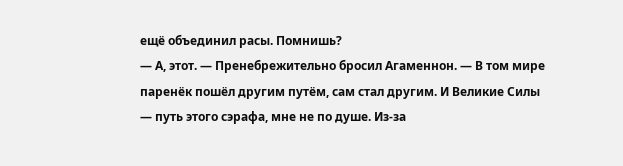ещё объединил расы. Помнишь?
— А, этот. — Пренебрежительно бросил Агаменнон. — В том мире паренёк пошёл другим путём, сам стал другим. И Великие Силы — путь этого сэрафа, мне не по душе. Из-за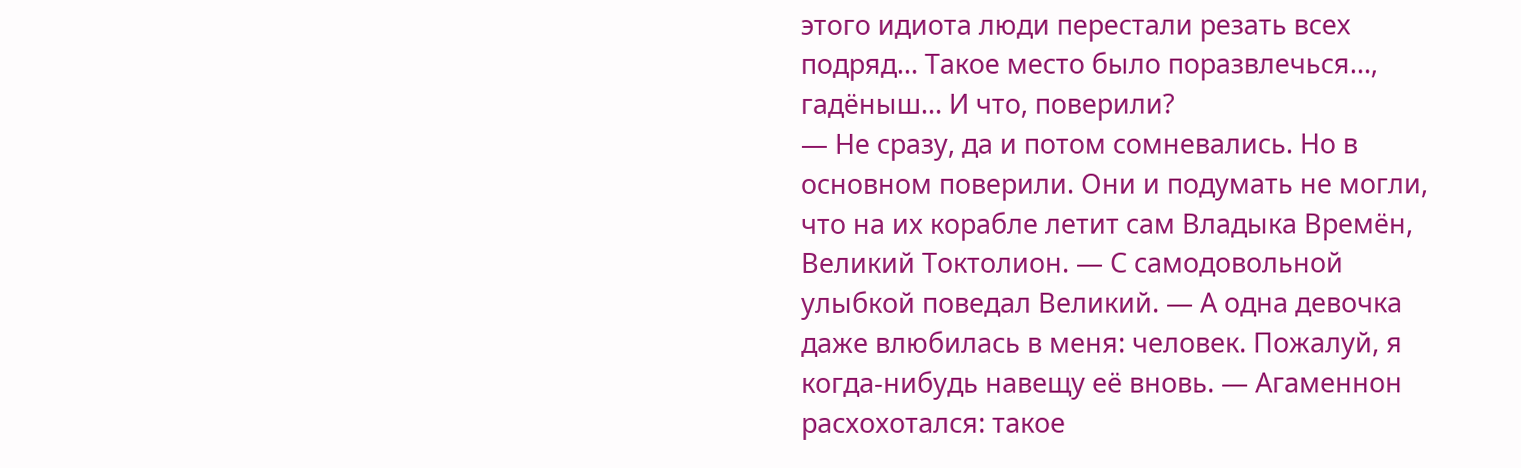этого идиота люди перестали резать всех подряд… Такое место было поразвлечься…, гадёныш… И что, поверили?
— Не сразу, да и потом сомневались. Но в основном поверили. Они и подумать не могли, что на их корабле летит сам Владыка Времён, Великий Токтолион. — С самодовольной улыбкой поведал Великий. — А одна девочка даже влюбилась в меня: человек. Пожалуй, я когда-нибудь навещу её вновь. — Агаменнон расхохотался: такое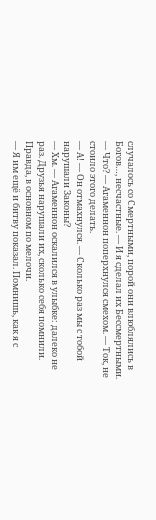случалось со Смертными, порой они влюблялись в Богов…, несчастные. — И я сделал их Бессмертными.
— Что? — Агаменнон поперхнулся смехом. — Ток, не стоило этого делать.
— А! — Он отмахнулся. — Сколько раз мы с тобой нарушали Законы?
— Хм. — Агаменнон оскалился в улыбке: далеко не раз. Друзья нарушали их, сколько себя помнили. Правда, в основном по мелочи.
— Я им ещё и битву показал. Помнишь, как я с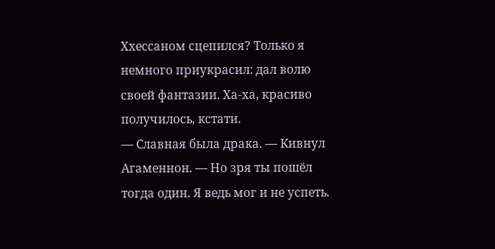Ххессаном сцепился? Только я немного приукрасил: дал волю своей фантазии. Ха-ха, красиво получилось, кстати.
— Славная была драка. — Кивнул Агаменнон. — Но зря ты пошёл тогда один. Я ведь мог и не успеть.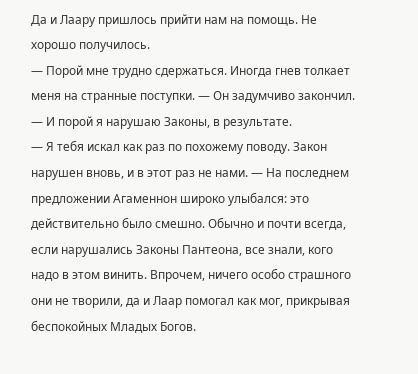Да и Лаару пришлось прийти нам на помощь. Не хорошо получилось.
— Порой мне трудно сдержаться. Иногда гнев толкает меня на странные поступки. — Он задумчиво закончил. — И порой я нарушаю Законы, в результате.
— Я тебя искал как раз по похожему поводу. Закон нарушен вновь, и в этот раз не нами. — На последнем предложении Агаменнон широко улыбался: это действительно было смешно. Обычно и почти всегда, если нарушались Законы Пантеона, все знали, кого надо в этом винить. Впрочем, ничего особо страшного они не творили, да и Лаар помогал как мог, прикрывая беспокойных Младых Богов.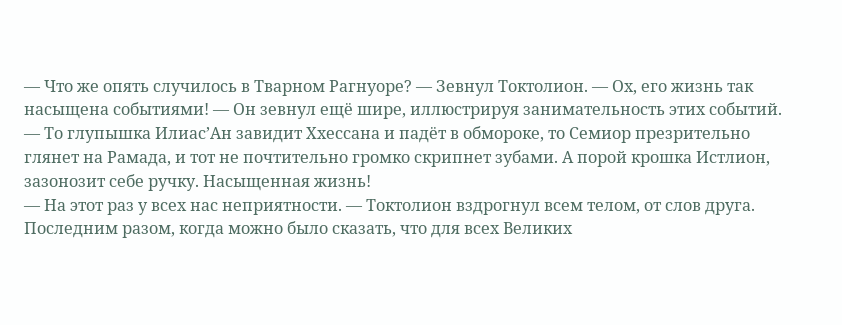— Что же опять случилось в Тварном Рагнуоре? — Зевнул Токтолион. — Ох, его жизнь так насыщена событиями! — Он зевнул ещё шире, иллюстрируя занимательность этих событий. — То глупышка Илиас’Ан завидит Ххессана и падёт в обмороке, то Семиор презрительно глянет на Рамада, и тот не почтительно громко скрипнет зубами. А порой крошка Истлион, зазонозит себе ручку. Насыщенная жизнь!
— На этот раз у всех нас неприятности. — Токтолион вздрогнул всем телом, от слов друга. Последним разом, когда можно было сказать, что для всех Великих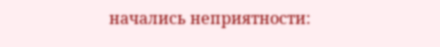начались неприятности: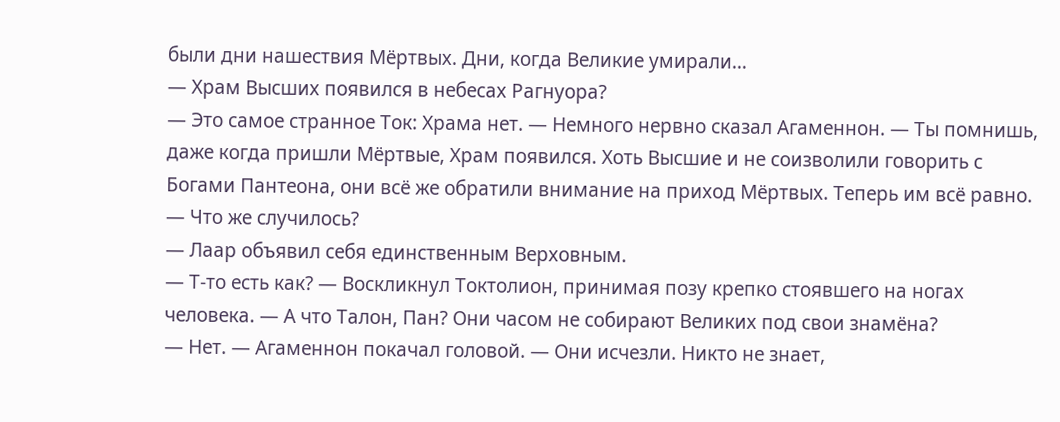были дни нашествия Мёртвых. Дни, когда Великие умирали…
— Храм Высших появился в небесах Рагнуора?
— Это самое странное Ток: Храма нет. — Немного нервно сказал Агаменнон. — Ты помнишь, даже когда пришли Мёртвые, Храм появился. Хоть Высшие и не соизволили говорить с Богами Пантеона, они всё же обратили внимание на приход Мёртвых. Теперь им всё равно.
— Что же случилось?
— Лаар объявил себя единственным Верховным.
— Т-то есть как? — Воскликнул Токтолион, принимая позу крепко стоявшего на ногах человека. — А что Талон, Пан? Они часом не собирают Великих под свои знамёна?
— Нет. — Агаменнон покачал головой. — Они исчезли. Никто не знает,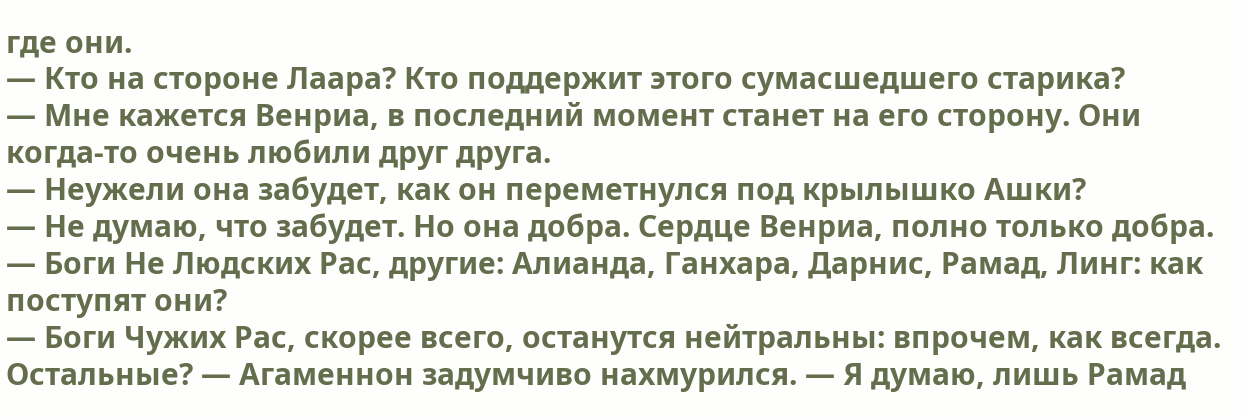где они.
— Кто на стороне Лаара? Кто поддержит этого сумасшедшего старика?
— Мне кажется Венриа, в последний момент станет на его сторону. Они когда-то очень любили друг друга.
— Неужели она забудет, как он переметнулся под крылышко Ашки?
— Не думаю, что забудет. Но она добра. Сердце Венриа, полно только добра.
— Боги Не Людских Рас, другие: Алианда, Ганхара, Дарнис, Рамад, Линг: как поступят они?
— Боги Чужих Рас, скорее всего, останутся нейтральны: впрочем, как всегда. Остальные? — Агаменнон задумчиво нахмурился. — Я думаю, лишь Рамад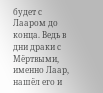будет с Лааром до конца. Ведь в дни драки с Мёртвыми, именно Лаар, нашёл его и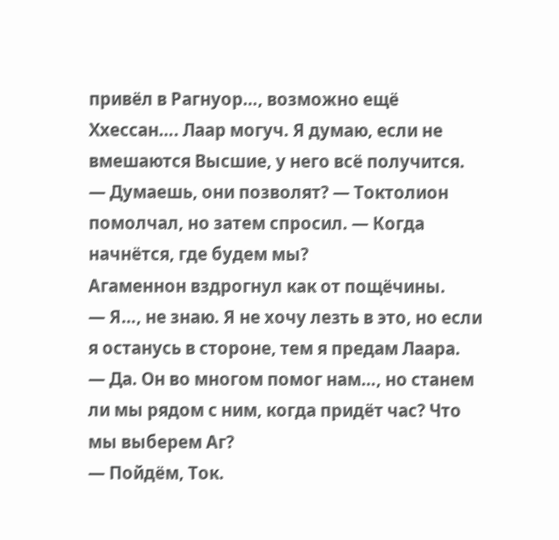привёл в Рагнуор…, возможно ещё Ххессан…. Лаар могуч. Я думаю, если не вмешаются Высшие, у него всё получится.
— Думаешь, они позволят? — Токтолион помолчал, но затем спросил. — Когда начнётся, где будем мы?
Агаменнон вздрогнул как от пощёчины.
— Я…, не знаю. Я не хочу лезть в это, но если я останусь в стороне, тем я предам Лаара.
— Да. Он во многом помог нам…, но станем ли мы рядом с ним, когда придёт час? Что мы выберем Аг?
— Пойдём, Ток.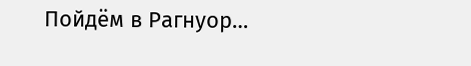Пойдём в Рагнуор…